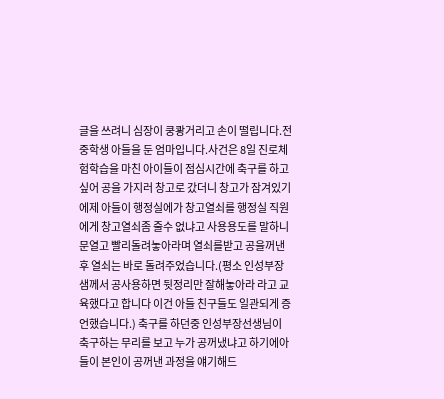글을 쓰려니 심장이 쿵쾅거리고 손이 떨립니다.전 중학생 아들을 둔 엄마입니다.사건은 8일 진로체험학습을 마친 아이들이 점심시간에 축구를 하고싶어 공을 가지러 창고로 갔더니 창고가 잠겨있기에제 아들이 행정실에가 창고열쇠를 행정실 직원에게 창고열쇠좀 줄수 없냐고 사용용도를 말하니 문열고 빨리돌려놓아라며 열쇠를받고 공을꺼낸 후 열쇠는 바로 돌려주었습니다.(평소 인성부장 샘께서 공사용하면 뒷정리만 잘해놓아라 라고 교육했다고 합니다 이건 아들 친구들도 일관되게 증언했습니다.) 축구를 하던중 인성부장선생님이 축구하는 무리를 보고 누가 공꺼냈냐고 하기에아들이 본인이 공꺼낸 과정을 얘기해드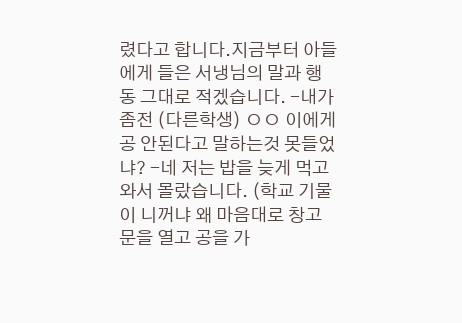렸다고 합니다.지금부터 아들에게 들은 서냉님의 말과 행동 그대로 적겠습니다. -내가 좀전 (다른학생) ㅇㅇ 이에게 공 안된다고 말하는것 못들었냐? -네 저는 밥을 늦게 먹고와서 몰랐습니다. (학교 기물이 니꺼냐 왜 마음대로 창고문을 열고 공을 가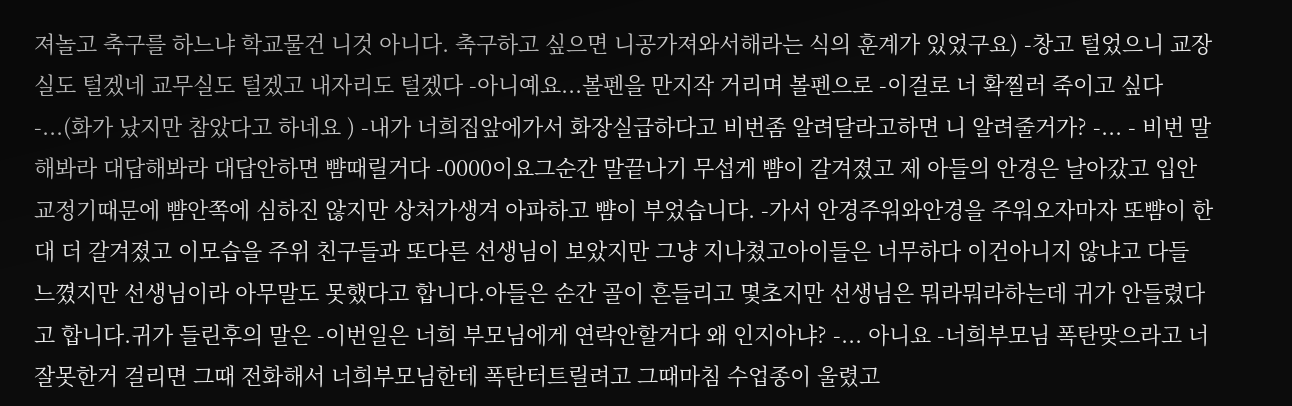져놀고 축구를 하느냐 학교물건 니것 아니다. 축구하고 싶으면 니공가져와서해라는 식의 훈계가 있었구요) -창고 털었으니 교장실도 털겠네 교무실도 털겠고 내자리도 털겠다 -아니예요...볼펜을 만지작 거리며 볼펜으로 -이걸로 너 확찔러 죽이고 싶다 -...(화가 났지만 참았다고 하네요 ) -내가 너희집앞에가서 화장실급하다고 비번좀 알려달라고하면 니 알려줄거가? -... - 비번 말해봐라 대답해봐라 대답안하면 뺨때릴거다 -0000이요그순간 말끝나기 무섭게 뺨이 갈겨졌고 제 아들의 안경은 날아갔고 입안 교정기때문에 뺨안쪽에 심하진 않지만 상처가생겨 아파하고 뺨이 부었습니다. -가서 안경주워와안경을 주워오자마자 또뺨이 한대 더 갈겨졌고 이모습을 주위 친구들과 또다른 선생님이 보았지만 그냥 지나쳤고아이들은 너무하다 이건아니지 않냐고 다들 느꼈지만 선생님이라 아무말도 못했다고 합니다.아들은 순간 골이 흔들리고 몇초지만 선생님은 뭐라뭐라하는데 귀가 안들렸다고 합니다.귀가 들린후의 말은 -이번일은 너희 부모님에게 연락안할거다 왜 인지아냐? -... 아니요 -너희부모님 폭탄맞으라고 너 잘못한거 걸리면 그때 전화해서 너희부모님한테 폭탄터트릴려고 그때마침 수업종이 울렸고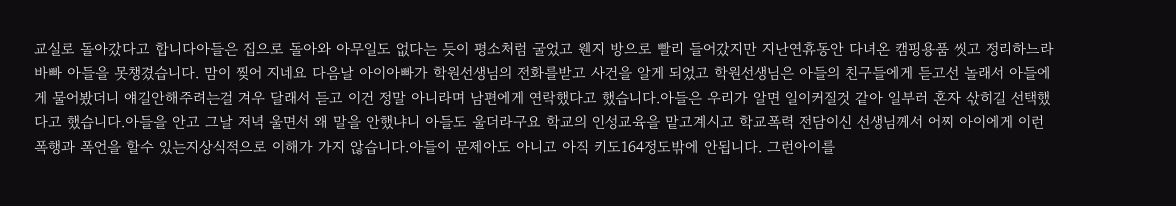교실로 돌아갔다고 합니다아들은 집으로 돌아와 아무일도 없다는 듯이 평소처럼 굴었고 웬지 방으로 빨리 들어갔지만 지난연휴동안 다녀온 캠핑용품 씻고 정리하느라바빠 아들을 못챙겼습니다. 맘이 찢어 지네요 다음날 아이아빠가 학원선생님의 전화를받고 사건을 알게 되었고 학원선생님은 아들의 친구들에게 듣고선 놀래서 아들에게 물어봤더니 얘길안해주려는걸 겨우 달래서 듣고 이건 정말 아니라며 남편에게 연락했다고 했습니다.아들은 우리가 알면 일이커질것 같아 일부러 혼자 삯히길 선택했다고 했습니다.아들을 안고 그날 저녁 울면서 왜 말을 안했냐니 아들도 울더라구요 학교의 인성교육을 맡고계시고 학교폭력 전담이신 선생님께서 어찌 아이에게 이런 폭행과 폭언을 할수 있는지상식적으로 이해가 가지 않습니다.아들이 문제아도 아니고 아직 키도164정도밖에 안됩니다. 그런아이를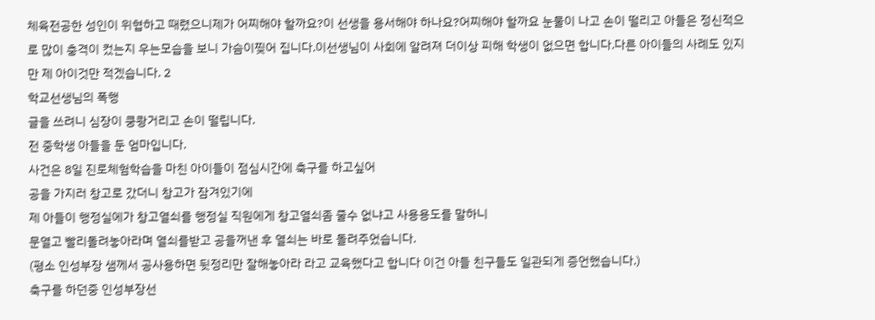체육전공한 성인이 위협하고 때렸으니제가 어찌해야 할까요?이 선생을 용서해야 하나요?어찌해야 할까요 눈물이 나고 손이 떨리고 아들은 정신적으로 많이 충격이 컸는지 우는모습을 보니 가슴이찢어 집니다.이선생님이 사회에 알려져 더이상 피해 학생이 없으면 합니다.다른 아이들의 사례도 있지만 제 아이것만 적겠습니다. 2
학교선생님의 폭행
글을 쓰려니 심장이 쿵쾅거리고 손이 떨립니다.
전 중학생 아들을 둔 엄마입니다.
사건은 8일 진로체험학습을 마친 아이들이 점심시간에 축구를 하고싶어
공을 가지러 창고로 갔더니 창고가 잠겨있기에
제 아들이 행정실에가 창고열쇠를 행정실 직원에게 창고열쇠좀 줄수 없냐고 사용용도를 말하니
문열고 빨리돌려놓아라며 열쇠를받고 공을꺼낸 후 열쇠는 바로 돌려주었습니다.
(평소 인성부장 샘께서 공사용하면 뒷정리만 잘해놓아라 라고 교육했다고 합니다 이건 아들 친구들도 일관되게 증언했습니다.)
축구를 하던중 인성부장선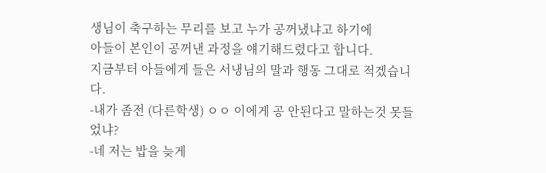생님이 축구하는 무리를 보고 누가 공꺼냈냐고 하기에
아들이 본인이 공꺼낸 과정을 얘기해드렸다고 합니다.
지금부터 아들에게 들은 서냉님의 말과 행동 그대로 적겠습니다.
-내가 좀전 (다른학생) ㅇㅇ 이에게 공 안된다고 말하는것 못들었냐?
-네 저는 밥을 늦게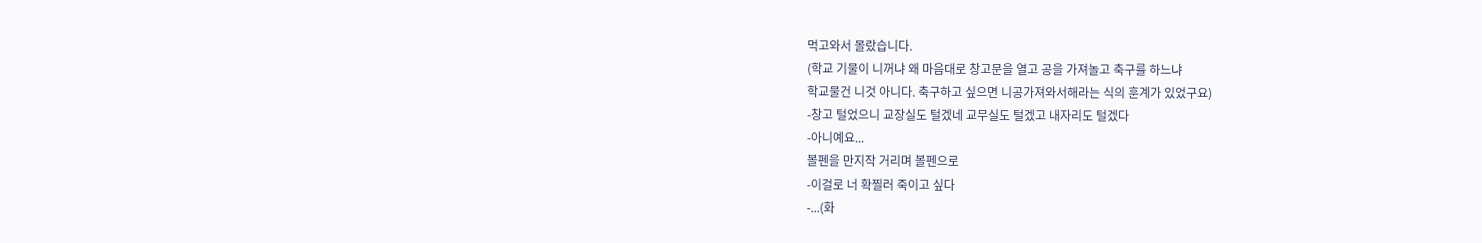먹고와서 몰랐습니다.
(학교 기물이 니꺼냐 왜 마음대로 창고문을 열고 공을 가져놀고 축구를 하느냐
학교물건 니것 아니다. 축구하고 싶으면 니공가져와서해라는 식의 훈계가 있었구요)
-창고 털었으니 교장실도 털겠네 교무실도 털겠고 내자리도 털겠다
-아니예요...
볼펜을 만지작 거리며 볼펜으로
-이걸로 너 확찔러 죽이고 싶다
-...(화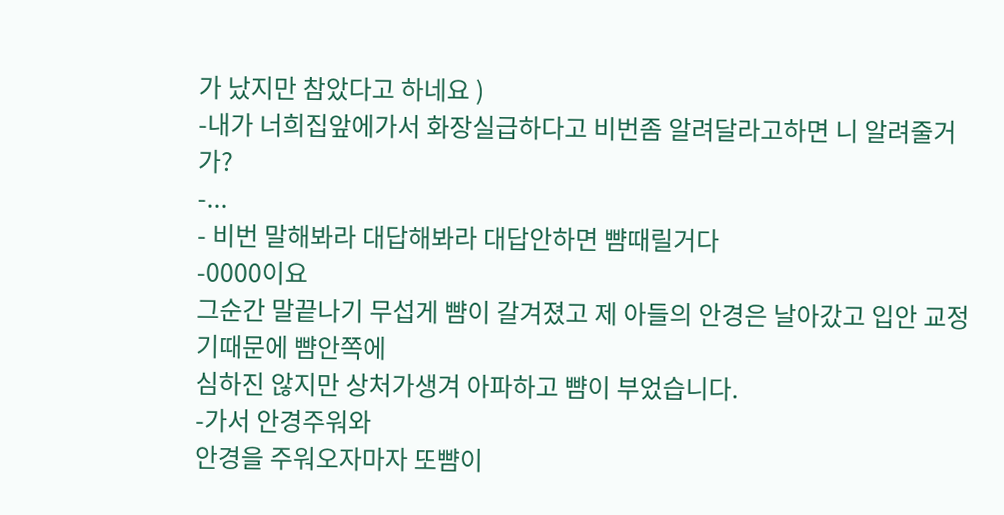가 났지만 참았다고 하네요 )
-내가 너희집앞에가서 화장실급하다고 비번좀 알려달라고하면 니 알려줄거가?
-...
- 비번 말해봐라 대답해봐라 대답안하면 뺨때릴거다
-0000이요
그순간 말끝나기 무섭게 뺨이 갈겨졌고 제 아들의 안경은 날아갔고 입안 교정기때문에 뺨안쪽에
심하진 않지만 상처가생겨 아파하고 뺨이 부었습니다.
-가서 안경주워와
안경을 주워오자마자 또뺨이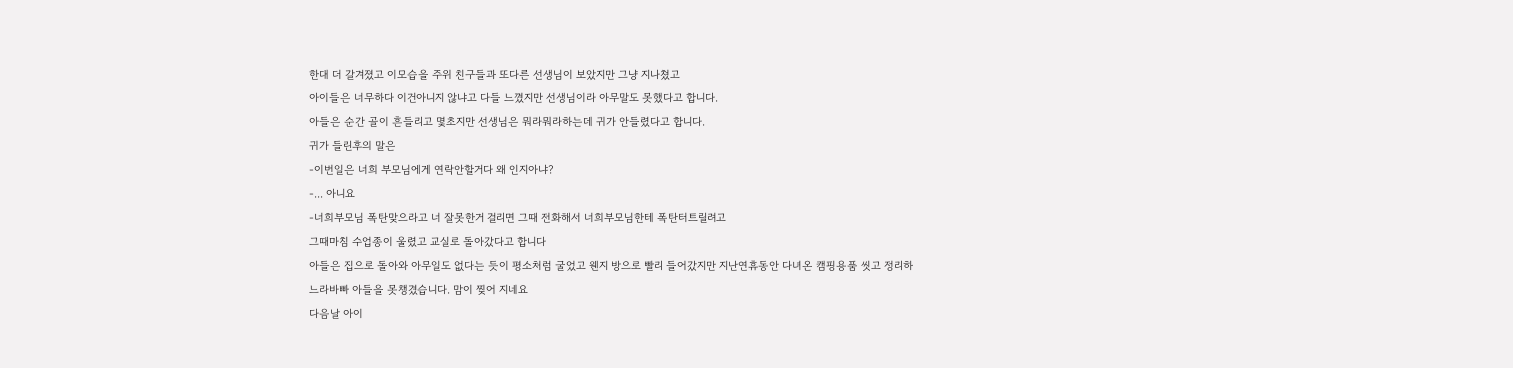한대 더 갈겨졌고 이모습을 주위 친구들과 또다른 선생님이 보았지만 그냥 지나쳤고
아이들은 너무하다 이건아니지 않냐고 다들 느꼈지만 선생님이라 아무말도 못했다고 합니다.
아들은 순간 골이 흔들리고 몇초지만 선생님은 뭐라뭐라하는데 귀가 안들렸다고 합니다.
귀가 들린후의 말은
-이번일은 너희 부모님에게 연락안할거다 왜 인지아냐?
-... 아니요
-너희부모님 폭탄맞으라고 너 잘못한거 걸리면 그때 전화해서 너희부모님한테 폭탄터트릴려고
그때마침 수업종이 울렸고 교실로 돌아갔다고 합니다
아들은 집으로 돌아와 아무일도 없다는 듯이 평소처럼 굴었고 웬지 방으로 빨리 들어갔지만 지난연휴동안 다녀온 캠핑용품 씻고 정리하느라바빠 아들을 못챙겼습니다. 맘이 찢어 지네요
다음날 아이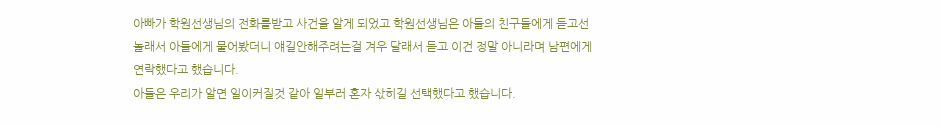아빠가 학원선생님의 전화를받고 사건을 알게 되었고 학원선생님은 아들의 친구들에게 듣고선
놀래서 아들에게 물어봤더니 얘길안해주려는걸 겨우 달래서 듣고 이건 정말 아니라며 남편에게
연락했다고 했습니다.
아들은 우리가 알면 일이커질것 같아 일부러 혼자 삯히길 선택했다고 했습니다.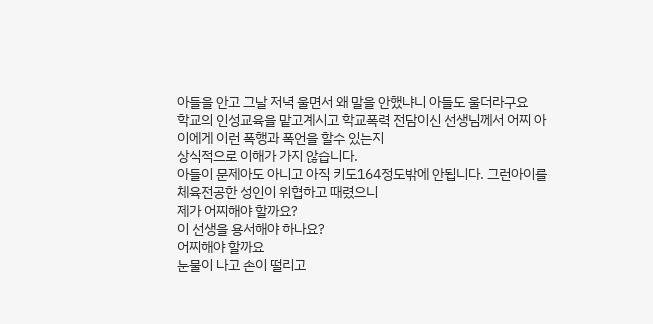아들을 안고 그날 저녁 울면서 왜 말을 안했냐니 아들도 울더라구요
학교의 인성교육을 맡고계시고 학교폭력 전담이신 선생님께서 어찌 아이에게 이런 폭행과 폭언을 할수 있는지
상식적으로 이해가 가지 않습니다.
아들이 문제아도 아니고 아직 키도164정도밖에 안됩니다. 그런아이를 체육전공한 성인이 위협하고 때렸으니
제가 어찌해야 할까요?
이 선생을 용서해야 하나요?
어찌해야 할까요
눈물이 나고 손이 떨리고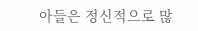아들은 정신적으로 많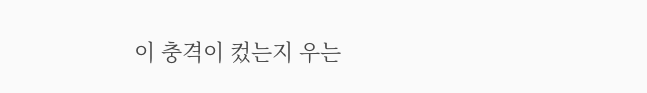이 충격이 컸는지 우는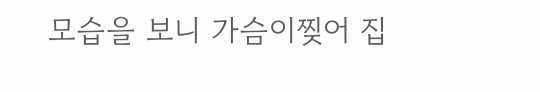모습을 보니 가슴이찢어 집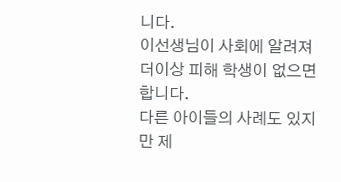니다.
이선생님이 사회에 알려져 더이상 피해 학생이 없으면 합니다.
다른 아이들의 사례도 있지만 제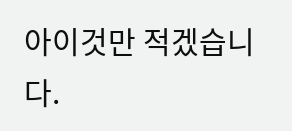아이것만 적겠습니다.